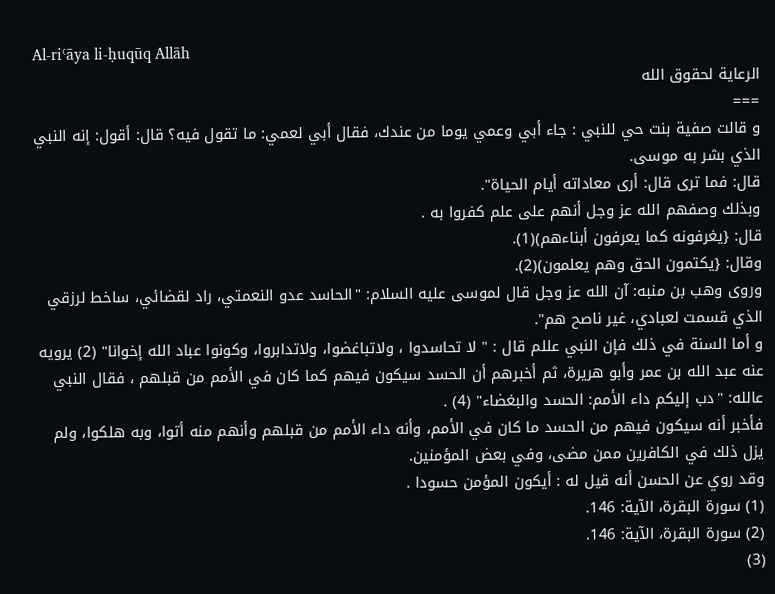Al-riʿāya li-ḥuqūq Allāh
الرعاية لحقوق الله
===
و قالت صفية بنت حي للنبي : جاء أبي وعمي يوما من عندك، فقال أبي لعمي: ما تقول فيه؟ قال: أقول: إنه النبي الذي بشر به موسى.
قال: فما ترى قال: أرى معاداته أيام الحياة".
وبذلك وصفهم الله عز وجل أنهم على علم كفروا به .
قال: {يغرفونه كما يعرفون أبناءهم)(1).
وقال: {يكتمون الحق وهم يعلمون)(2).
وروى وهب بن منبه: آن الله عز وجل قال لموسى عليه السلام: "الحاسد عدو النعمتي، راد لقضائي، ساخط لرزقي الذي قسمت لعبادي، غير ناصح هم".
و أما السنة في ذلك فإن النبي عللم قال : " لا تحاسدوا ، ولاتباغضوا، ولاتدابروا، وكونوا عباد الله إخوانا" (2) يرويه عنه عبد الله بن عمر وأبو هريرة، ثم أخبرهم أن الحسد سيكون فيهم كما كان في الأمم من قبلهم ، فقال النبي عالله: "دب إليكم داء الأمم: الحسد والبغضاء" (4) .
فأخبر أنه سيكون فيهم من الحسد ما كان في الأمم، وأنه داء الأمم من قبلهم وأنهم منه أتوا، وبه هلكوا، ولم يزل ذلك في الكافرين ممن مضى، وفي بعض المؤمنين.
وقد روي عن الحسن أنه قيل له : أيكون المؤمن حسودا .
(1) سورة البقرة، الآية: 146.
(2) سورة البقرة، الآية: 146.
(3)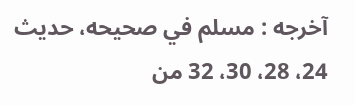آخرجه : مسلم في صحيحه، حديث 24، 28، 30، 32 من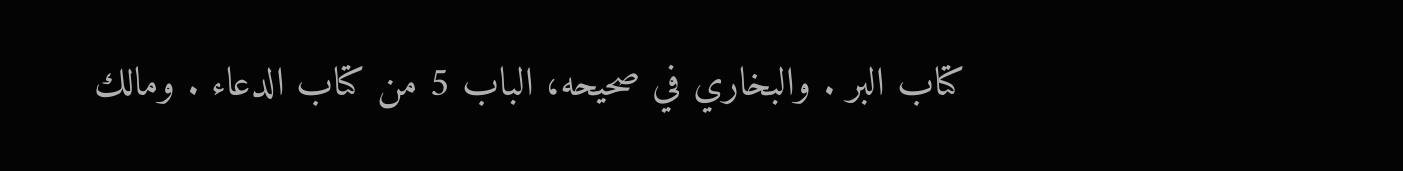كتاب البر . والبخاري في صحيحه، الباب 5 من كتاب الدعاء . ومالك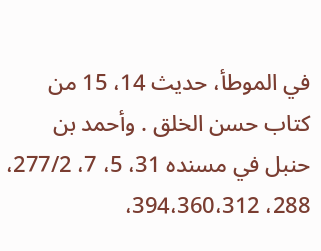في الموطأ، حديث 14، 15 من كتاب حسن الخلق . وأحمد بن حنبل في مسنده 31، 5، 7، 277/2، 288، 394،360،312،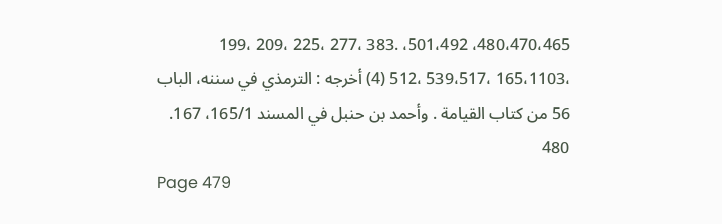480،470،465، 501،492، .383 ،277 ،225 ،209 ،199 ،165،1103 ،539،517 ،512 (4) أخرجه : الترمذي في سننه، الباب 56 من كتاب القيامة . وأحمد بن حنبل في المسند 165/1، 167.
480
Page 479